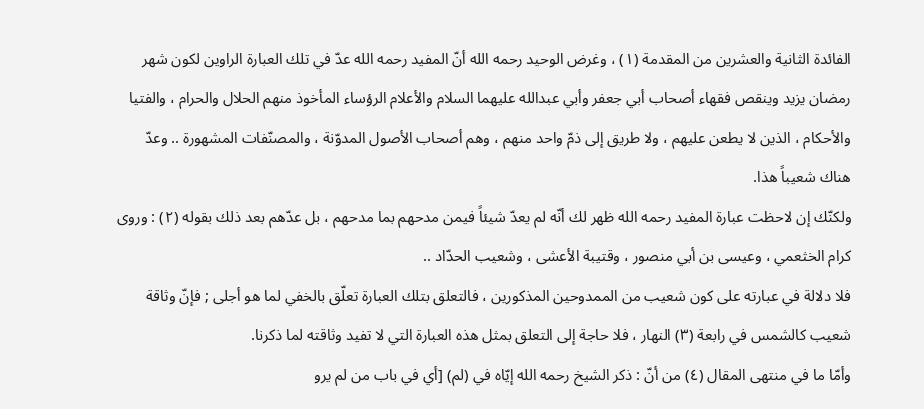الفائدة الثانية والعشرين من المقدمة (١) ، وغرض الوحيد رحمه الله أنّ المفيد رحمه الله عدّ في تلك العبارة الراوين لكون شهر رمضان يزيد وينقص فقهاء أصحاب أبي جعفر وأبي عبدالله عليهما السلام والأعلام الرؤساء المأخوذ منهم الحلال والحرام ، والفتيا والأحكام ، الذين لا يطعن عليهم ، ولا طريق إلى ذمّ واحد منهم ، وهم أصحاب الأصول المدوّنة ، والمصنّفات المشهورة .. وعدّ هناك شعيباً هذا.
ولكنّك إن لاحظت عبارة المفيد رحمه الله ظهر لك أنّه لم يعدّ شيئاً فيمن مدحهم بما مدحهم ، بل عدّهم بعد ذلك بقوله (٢) : وروى كرام الخثعمي ، وعيسى بن أبي منصور ، وقتيبة الأعشى ، وشعيب الحدّاد ..
فلا دلالة في عبارته على كون شعيب من الممدوحين المذكورين ، فالتعلق بتلك العبارة تعلّق بالخفي لما هو أجلى ; فإنّ وثاقة شعيب كالشمس في رابعة (٣) النهار ، فلا حاجة إلى التعلق بمثل هذه العبارة التي لا تفيد وثاقته لما ذكرنا.
وأمّا ما في منتهى المقال (٤) من أنّ : ذكر الشيخ رحمه الله إيّاه في (لم) [أي في باب من لم يرو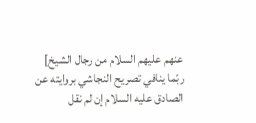عنهم عليهم السلام من رجال الشيخ] ربّما ينافي تصريح النجاشي بروايته عن الصادق عليه السلام إن لم نقل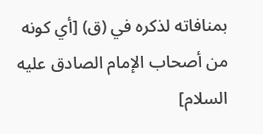بمنافاته لذكره في (ق) [أي كونه من أصحاب الإمام الصادق عليه السلام]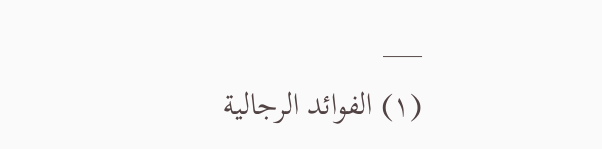___
(١) الفوائد الرجالية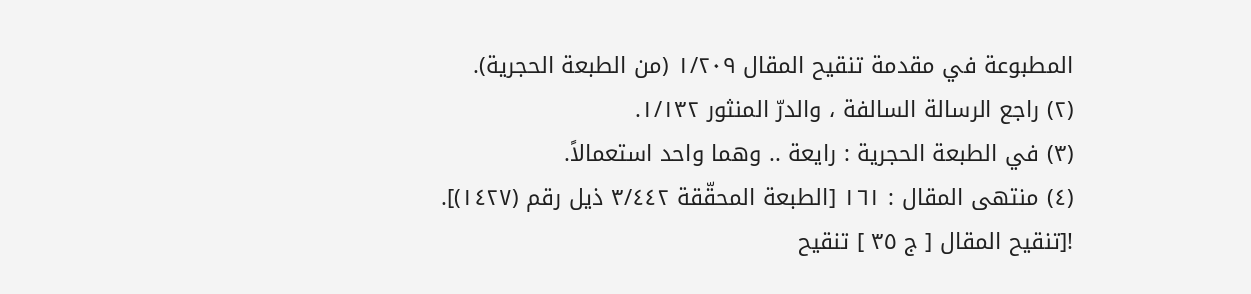المطبوعة في مقدمة تنقيح المقال ١/٢٠٩ (من الطبعة الحجرية).
(٢) راجع الرسالة السالفة ، والدرّ المنثور ١/١٣٢.
(٣) في الطبعة الحجرية : رايعة .. وهما واحد استعمالاً.
(٤) منتهى المقال : ١٦١ [الطبعة المحقّقة ٣/٤٤٢ ذيل رقم (١٤٢٧)].
![تنقيح المقال [ ج ٣٥ ] تنقيح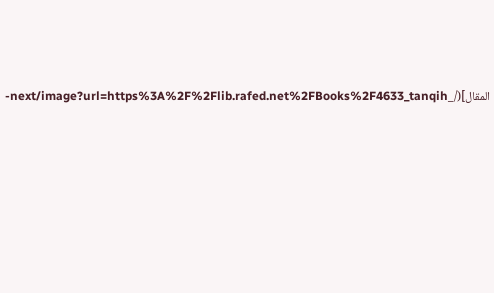المقال](/_next/image?url=https%3A%2F%2Flib.rafed.net%2FBooks%2F4633_tanqih-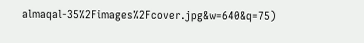almaqal-35%2Fimages%2Fcover.jpg&w=640&q=75)